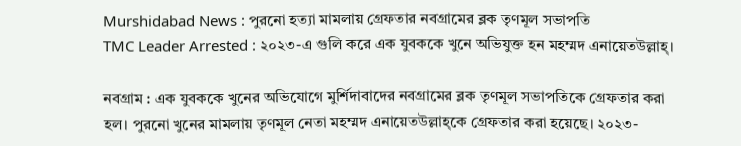Murshidabad News : পুরনো হত্যা মামলায় গ্রেফতার নবগ্রামের ব্লক তৃণমূল সভাপতি
TMC Leader Arrested : ২০২৩-এ গুলি করে এক যুবককে খুনে অভিযুক্ত হন মহম্মদ এনায়েতউল্লাহ্।

নবগ্রাম : এক যুবককে খুনের অভিযোগে মুর্শিদাবাদের নবগ্রামের ব্লক তৃণমূল সভাপতিকে গ্রেফতার করা হল। পুরনো খুনের মামলায় তৃণমূল নেতা মহম্মদ এনায়েতউল্লাহ্কে গ্রেফতার করা হয়েছে। ২০২৩-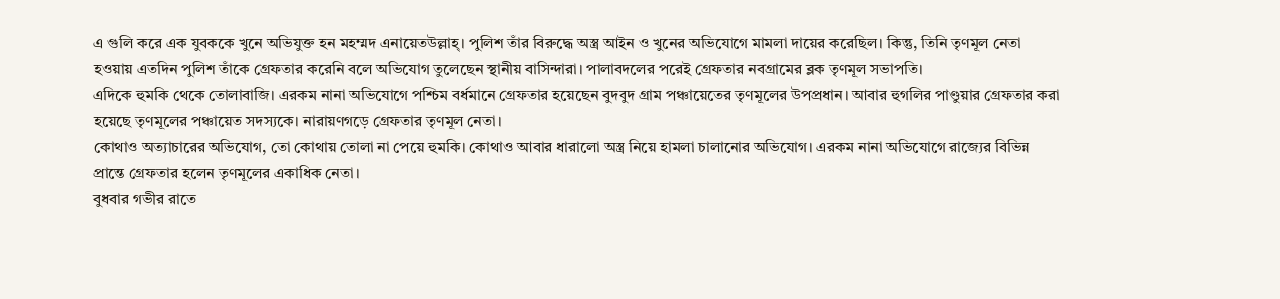এ গুলি করে এক যুবককে খুনে অভিযুক্ত হন মহম্মদ এনায়েতউল্লাহ্। পুলিশ তাঁর বিরুদ্ধে অস্ত্র আইন ও খুনের অভিযোগে মামলা দায়ের করেছিল। কিন্তু, তিনি তৃণমূল নেতা হওয়ায় এতদিন পুলিশ তাঁকে গ্রেফতার করেনি বলে অভিযোগ তুলেছেন স্থানীয় বাসিন্দারা। পালাবদলের পরেই গ্রেফতার নবগ্রামের ব্লক তৃণমূল সভাপতি।
এদিকে হুমকি থেকে তোলাবাজি। এরকম নানা অভিযোগে পশ্চিম বর্ধমানে গ্রেফতার হয়েছেন বুদবুদ গ্রাম পঞ্চায়েতের তৃণমূলের উপপ্রধান। আবার হুগলির পাণ্ডুয়ার গ্রেফতার করা হয়েছে তৃণমূলের পঞ্চায়েত সদস্যকে। নারায়ণগড়ে গ্রেফতার তৃণমূল নেতা।
কোথাও অত্যাচারের অভিযোগ, তো কোথায় তোলা না পেয়ে হুমকি। কোথাও আবার ধারালো অস্ত্র নিয়ে হামলা চালানোর অভিযোগ। এরকম নানা অভিযোগে রাজ্যের বিভিন্ন প্রান্তে গ্রেফতার হলেন তৃণমূলের একাধিক নেতা।
বুধবার গভীর রাতে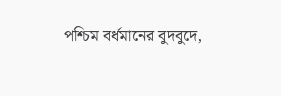পশ্চিম বর্ধমানের বুদবুদে,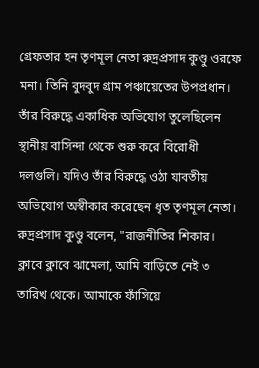গ্রেফতার হন তৃণমূল নেতা রুদ্রপ্রসাদ কুণ্ডু ওরফে মনা। তিনি বুদবুদ গ্রাম পঞ্চায়েতের উপপ্রধান। তাঁর বিরুদ্ধে একাধিক অভিযোগ তুলেছিলেন স্থানীয় বাসিন্দা থেকে শুরু করে বিরোধী দলগুলি। যদিও তাঁর বিরুদ্ধে ওঠা যাবতীয় অভিযোগ অস্বীকার করেছেন ধৃত তৃণমূল নেতা। রুদ্রপ্রসাদ কুণ্ডু বলেন, "রাজনীতির শিকার। ক্লাবে ক্লাবে ঝামেলা, আমি বাড়িতে নেই ৩ তারিখ থেকে। আমাকে ফাঁসিয়ে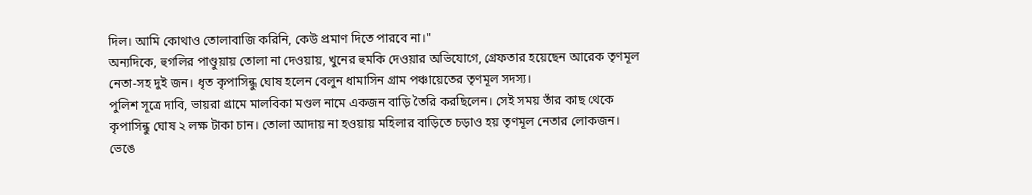দিল। আমি কোথাও তোলাবাজি করিনি, কেউ প্রমাণ দিতে পারবে না।"
অন্যদিকে, হুগলির পাণ্ডুয়ায় তোলা না দেওয়ায়, খুনের হুমকি দেওয়ার অভিযোগে, গ্রেফতার হয়েছেন আরেক তৃণমূল নেতা-সহ দুই জন। ধৃত কৃপাসিন্ধু ঘোষ হলেন বেলুন ধামাসিন গ্রাম পঞ্চায়েতের তৃণমূল সদস্য।
পুলিশ সূত্রে দাবি, ভায়রা গ্রামে মালবিকা মণ্ডল নামে একজন বাড়ি তৈরি করছিলেন। সেই সময় তাঁর কাছ থেকে কৃপাসিন্ধু ঘোষ ২ লক্ষ টাকা চান। তোলা আদায় না হওয়ায় মহিলার বাড়িতে চড়াও হয় তৃণমূল নেতার লোকজন। ভেঙে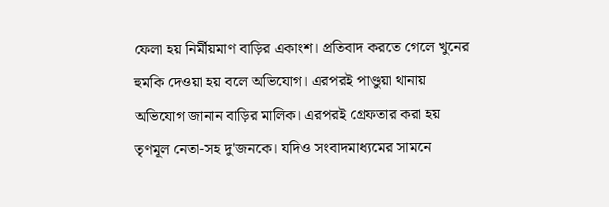ফেলা হয় নির্মীয়মাণ বাড়ির একাংশ। প্রতিবাদ করতে গেলে খুনের হুমকি দেওয়া হয় বলে অভিযোগ। এরপরই পাণ্ডুয়া থানায় অভিযোগ জানান বাড়ির মালিক। এরপরই গ্রেফতার করা হয় তৃণমূল নেতা-সহ দু'জনকে। যদিও সংবাদমাধ্যমের সামনে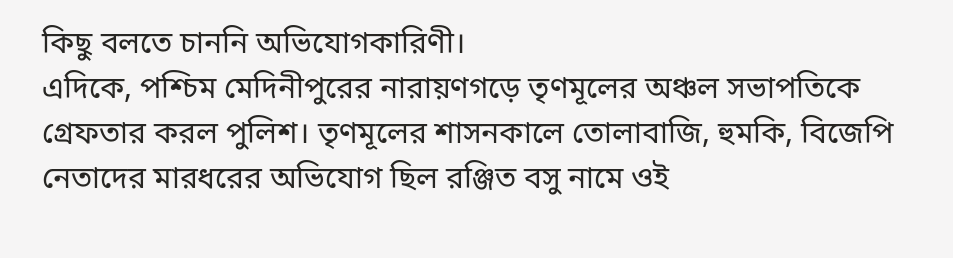কিছু বলতে চাননি অভিযোগকারিণী।
এদিকে, পশ্চিম মেদিনীপুরের নারায়ণগড়ে তৃণমূলের অঞ্চল সভাপতিকে গ্রেফতার করল পুলিশ। তৃণমূলের শাসনকালে তোলাবাজি, হুমকি, বিজেপি নেতাদের মারধরের অভিযোগ ছিল রঞ্জিত বসু নামে ওই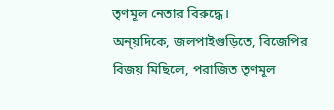তৃণমূল নেতার বিরুদ্ধে।
অন্য়দিকে, জলপাইগুড়িতে, বিজেপির বিজয় মিছিলে, পরাজিত তৃণমূল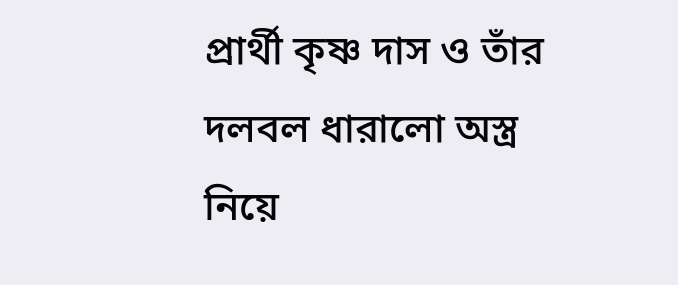প্রার্থী কৃষ্ণ দাস ও তাঁর দলবল ধারালো অস্ত্র নিয়ে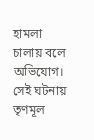হামলা চালায় বলে অভিযোগ। সেই ঘটনায় তৃণমূল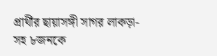প্রার্থীর ছায়াসঙ্গী সাগর লাকড়া-সহ ৮জনকে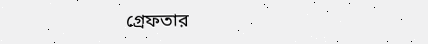গ্রেফতার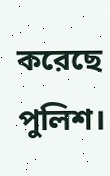করেছে পুলিশ।